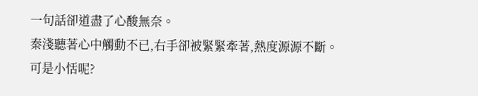一句話卻道盡了心酸無奈。
秦淺聽著心中觸動不已,右手卻被緊緊牽著,熱度源源不斷。
可是小恬呢?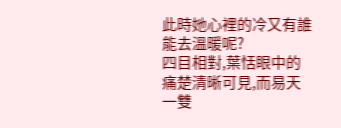此時她心裡的冷又有誰能去溫暖呢?
四目相對,葉恬眼中的痛楚清晰可見,而易天一雙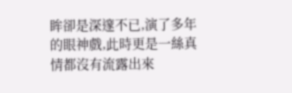眸卻是深邃不已,演了多年的眼神戲,此時更是一絲真情都沒有流露出來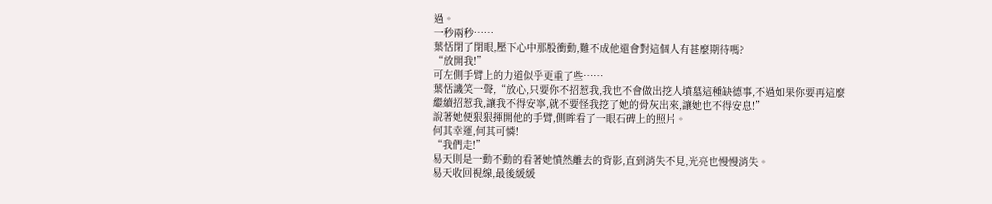過。
一秒兩秒……
葉恬閉了閉眼,壓下心中那股衝動,難不成他還會對這個人有甚麼期待嗎?
“放開我!”
可左側手臂上的力道似乎更重了些……
葉恬譏笑一聲,“放心,只要你不招惹我,我也不會做出挖人墳墓這種缺德事,不過如果你要再這麼繼續招惹我,讓我不得安寧,就不要怪我挖了她的骨灰出來,讓她也不得安息!”
說著她便狠狠揮開他的手臂,側眸看了一眼石碑上的照片。
何其幸運,何其可憐!
“我們走!”
易天則是一動不動的看著她憤然離去的背影,直到消失不見,光亮也慢慢消失。
易天收回視線,最後緩緩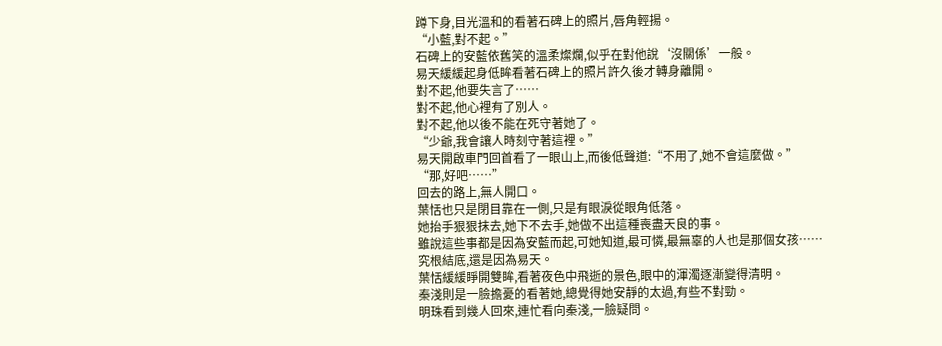蹲下身,目光溫和的看著石碑上的照片,唇角輕揚。
“小藍,對不起。”
石碑上的安藍依舊笑的溫柔燦爛,似乎在對他說‘沒關係’一般。
易天緩緩起身低眸看著石碑上的照片許久後才轉身離開。
對不起,他要失言了……
對不起,他心裡有了別人。
對不起,他以後不能在死守著她了。
“少爺,我會讓人時刻守著這裡。”
易天開啟車門回首看了一眼山上,而後低聲道:“不用了,她不會這麼做。”
“那,好吧……”
回去的路上,無人開口。
葉恬也只是閉目靠在一側,只是有眼淚從眼角低落。
她抬手狠狠抹去,她下不去手,她做不出這種喪盡天良的事。
雖說這些事都是因為安藍而起,可她知道,最可憐,最無辜的人也是那個女孩……
究根結底,還是因為易天。
葉恬緩緩睜開雙眸,看著夜色中飛逝的景色,眼中的渾濁逐漸變得清明。
秦淺則是一臉擔憂的看著她,總覺得她安靜的太過,有些不對勁。
明珠看到幾人回來,連忙看向秦淺,一臉疑問。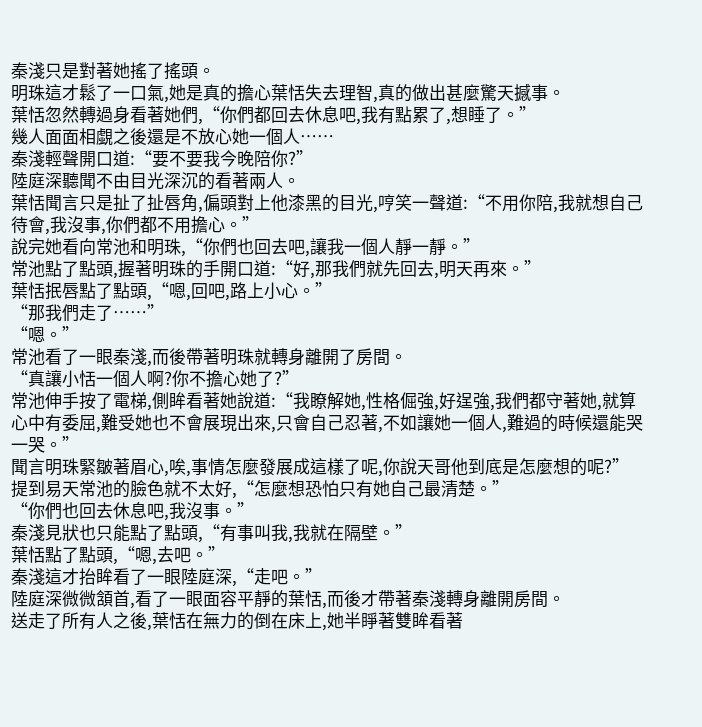秦淺只是對著她搖了搖頭。
明珠這才鬆了一口氣,她是真的擔心葉恬失去理智,真的做出甚麼驚天撼事。
葉恬忽然轉過身看著她們,“你們都回去休息吧,我有點累了,想睡了。”
幾人面面相覷之後還是不放心她一個人……
秦淺輕聲開口道:“要不要我今晚陪你?”
陸庭深聽聞不由目光深沉的看著兩人。
葉恬聞言只是扯了扯唇角,偏頭對上他漆黑的目光,哼笑一聲道:“不用你陪,我就想自己待會,我沒事,你們都不用擔心。”
說完她看向常池和明珠,“你們也回去吧,讓我一個人靜一靜。”
常池點了點頭,握著明珠的手開口道:“好,那我們就先回去,明天再來。”
葉恬抿唇點了點頭,“嗯,回吧,路上小心。”
“那我們走了……”
“嗯。”
常池看了一眼秦淺,而後帶著明珠就轉身離開了房間。
“真讓小恬一個人啊?你不擔心她了?”
常池伸手按了電梯,側眸看著她說道:“我瞭解她,性格倔強,好逞強,我們都守著她,就算心中有委屈,難受她也不會展現出來,只會自己忍著,不如讓她一個人,難過的時候還能哭一哭。”
聞言明珠緊皺著眉心,唉,事情怎麼發展成這樣了呢,你說天哥他到底是怎麼想的呢?”
提到易天常池的臉色就不太好,“怎麼想恐怕只有她自己最清楚。”
“你們也回去休息吧,我沒事。”
秦淺見狀也只能點了點頭,“有事叫我,我就在隔壁。”
葉恬點了點頭,“嗯,去吧。”
秦淺這才抬眸看了一眼陸庭深,“走吧。”
陸庭深微微頷首,看了一眼面容平靜的葉恬,而後才帶著秦淺轉身離開房間。
送走了所有人之後,葉恬在無力的倒在床上,她半睜著雙眸看著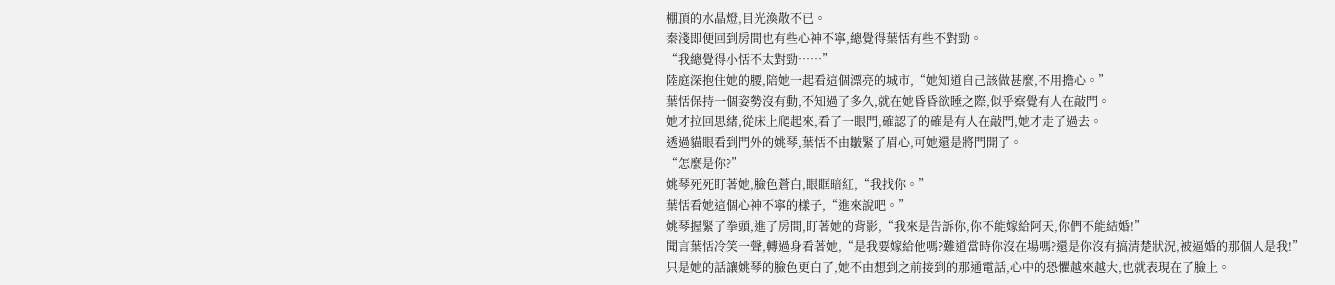棚頂的水晶燈,目光渙散不已。
秦淺即便回到房間也有些心神不寧,總覺得葉恬有些不對勁。
“我總覺得小恬不太對勁……”
陸庭深抱住她的腰,陪她一起看這個漂亮的城市,“她知道自己該做甚麼,不用擔心。”
葉恬保持一個姿勢沒有動,不知過了多久,就在她昏昏欲睡之際,似乎察覺有人在敲門。
她才拉回思緒,從床上爬起來,看了一眼門,確認了的確是有人在敲門,她才走了過去。
透過貓眼看到門外的姚琴,葉恬不由皺緊了眉心,可她還是將門開了。
“怎麼是你?”
姚琴死死盯著她,臉色蒼白,眼眶暗紅,“我找你。”
葉恬看她這個心神不寧的樣子,“進來說吧。”
姚琴握緊了拳頭,進了房間,盯著她的背影,“我來是告訴你,你不能嫁給阿天,你們不能結婚!”
聞言葉恬冷笑一聲,轉過身看著她,“是我要嫁給他嗎?難道當時你沒在場嗎?還是你沒有搞清楚狀況,被逼婚的那個人是我!”
只是她的話讓姚琴的臉色更白了,她不由想到之前接到的那通電話,心中的恐懼越來越大,也就表現在了臉上。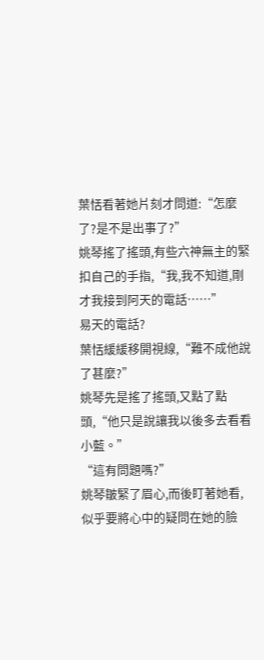葉恬看著她片刻才問道:“怎麼了?是不是出事了?”
姚琴搖了搖頭,有些六神無主的緊扣自己的手指,“我,我不知道,剛才我接到阿天的電話……”
易天的電話?
葉恬緩緩移開視線,“難不成他說了甚麼?”
姚琴先是搖了搖頭,又點了點頭,“他只是說讓我以後多去看看小藍。”
“這有問題嗎?”
姚琴皺緊了眉心,而後盯著她看,似乎要將心中的疑問在她的臉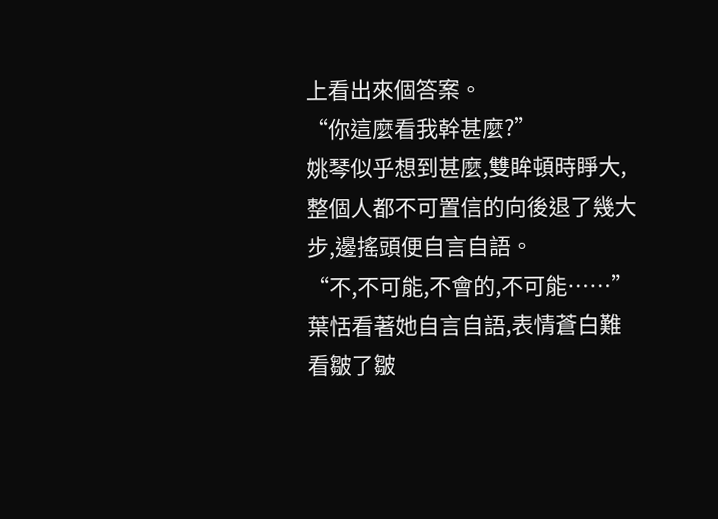上看出來個答案。
“你這麼看我幹甚麼?”
姚琴似乎想到甚麼,雙眸頓時睜大,整個人都不可置信的向後退了幾大步,邊搖頭便自言自語。
“不,不可能,不會的,不可能……”
葉恬看著她自言自語,表情蒼白難看皺了皺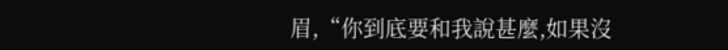眉,“你到底要和我說甚麼,如果沒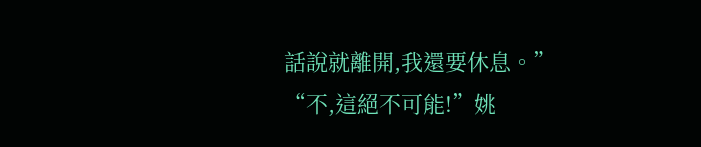話說就離開,我還要休息。”
“不,這絕不可能!”姚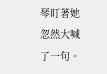琴盯著她忽然大喊了一句。